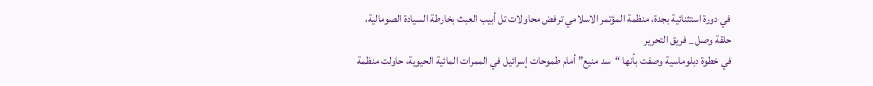في دورة استثنائية بجدة، منظمة المؤتمر الاسلامي ترفض محاولات تل أبيب العبث بخارطة السيادة الصومالية،
حلقة وصل _ فريق التحرير
في خطوة دبلوماسية وصفت بأنها “سد منيع” أمام طموحات إسرائيل في الممرات المائية الحيوية، حاولت منظمة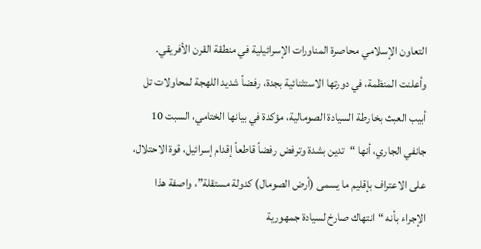التعاون الإسلامي محاصرة المناورات الإسرائيلية في منطقة القرن الأفريقي.
وأعلنت المنظمة، في دورتها الاستثنائية بجدة، رفضاً شديد اللهجة لمحاولات تل أبيب العبث بخارطة السيادة الصومالية، مؤكدة في بيانها الختامي، السبت 10 جانفي الجاري، أنها “تدين بشدة وترفض رفضاً قاطعاً إقدام إسرائيل، قوة الاحتلال، على الاعتراف بإقليم ما يسمى (أرض الصومال) كدولة مستقلة”، واصفة هذا الإجراء بأنه “انتهاك صارخ لسيادة جمهورية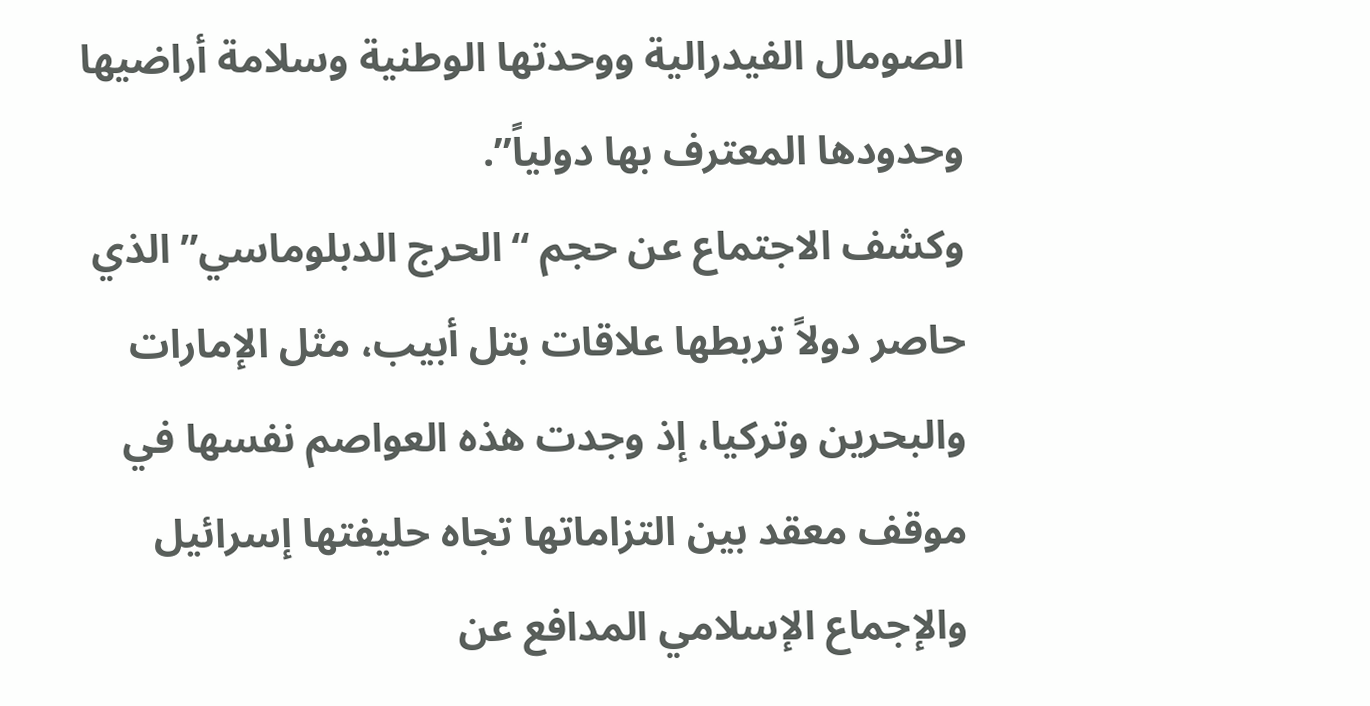الصومال الفيدرالية ووحدتها الوطنية وسلامة أراضيها وحدودها المعترف بها دولياً”.
وكشف الاجتماع عن حجم “الحرج الدبلوماسي” الذي حاصر دولاً تربطها علاقات بتل أبيب، مثل الإمارات والبحرين وتركيا، إذ وجدت هذه العواصم نفسها في موقف معقد بين التزاماتها تجاه حليفتها إسرائيل والإجماع الإسلامي المدافع عن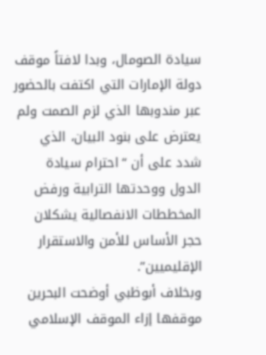سيادة الصومال، وبدا لافتاً موقف دولة الإمارات التي اكتفت بالحضور عبر مندوبها الذي لزم الصمت ولم يعترض على بنود البيان، الذي شدد على أن “احترام سيادة الدول ووحدتها الترابية ورفض المخططات الانفصالية يشكلان حجر الأساس للأمن والاستقرار الإقليميين”.
وبخلاف أبوظبي أوضحت البحرين موقفها إزاء الموقف الإسلامي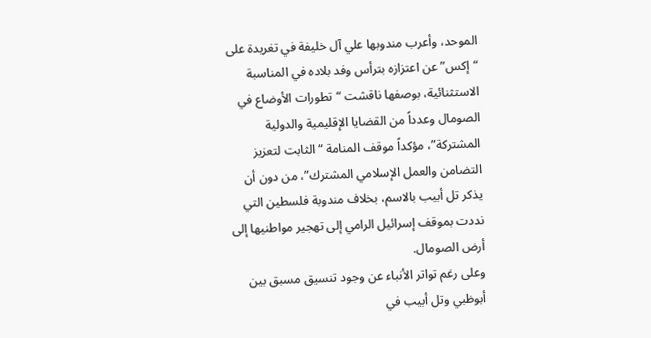الموحد، وأعرب مندوبها علي آل خليفة في تغريدة على “إكس” عن اعتزازه بترأس وفد بلاده في المناسبة الاستثنائية، بوصفها ناقشت “تطورات الأوضاع في الصومال وعدداً من القضايا الإقليمية والدولية المشتركة”، مؤكداً موقف المنامة “الثابت لتعزيز التضامن والعمل الإسلامي المشترك”، من دون أن يذكر تل أبيب بالاسم، بخلاف مندوبة فلسطين التي نددت بموقف إسرائيل الرامي إلى تهجير مواطنيها إلى أرض الصومال.
وعلى رغم تواتر الأنباء عن وجود تنسيق مسبق بين أبوظبي وتل أبيب في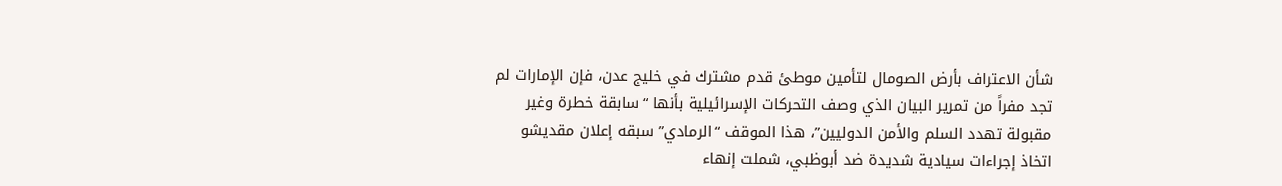شأن الاعتراف بأرض الصومال لتأمين موطئ قدم مشترك في خليج عدن، فإن الإمارات لم تجد مفراً من تمرير البيان الذي وصف التحركات الإسرائيلية بأنها “سابقة خطرة وغير مقبولة تهدد السلم والأمن الدوليين”، هذا الموقف “الرمادي” سبقه إعلان مقديشو اتخاذ إجراءات سيادية شديدة ضد أبوظبي، شملت إنهاء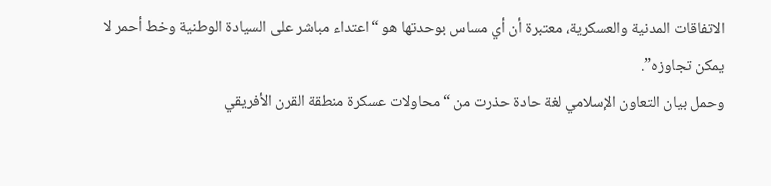الاتفاقات المدنية والعسكرية، معتبرة أن أي مساس بوحدتها هو “اعتداء مباشر على السيادة الوطنية وخط أحمر لا يمكن تجاوزه”.
وحمل بيان التعاون الإسلامي لغة حادة حذرت من “محاولات عسكرة منطقة القرن الأفريقي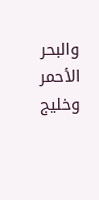والبحر الأحمر وخليج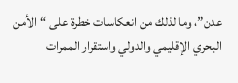عدن”، وما لذلك من انعكاسات خطرة على “الأمن البحري الإقليمي والدولي واستقرار الممرات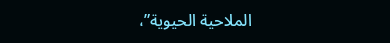الملاحية الحيوية”،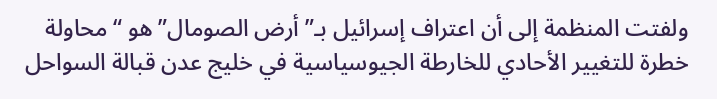ولفتت المنظمة إلى أن اعتراف إسرائيل بـ”أرض الصومال” هو “محاولة خطرة للتغيير الأحادي للخارطة الجيوسياسية في خليج عدن قبالة السواحل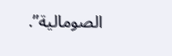الصومالية”.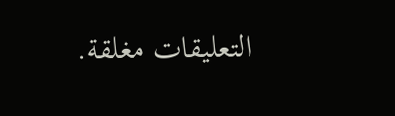التعليقات مغلقة.